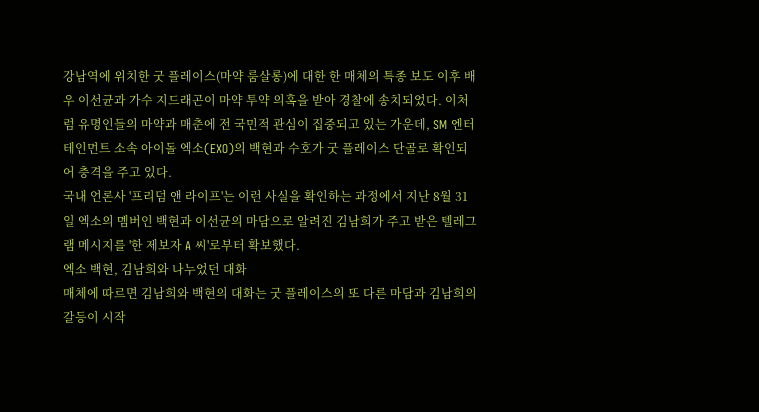강남역에 위치한 굿 플레이스(마약 룸살롱)에 대한 한 매체의 특종 보도 이후 배우 이선균과 가수 지드래곤이 마약 투약 의혹을 받아 경찰에 송치되었다. 이처럼 유명인들의 마약과 매춘에 전 국민적 관심이 집중되고 있는 가운데, SM 엔터테인먼트 소속 아이돌 엑소(EXO)의 백현과 수호가 굿 플레이스 단골로 확인되어 충격을 주고 있다.
국내 언론사 '프리덤 앤 라이프'는 이런 사실을 확인하는 과정에서 지난 8월 31일 엑소의 멤버인 백현과 이선균의 마담으로 알려진 김남희가 주고 받은 텔레그램 메시지를 '한 제보자 A 씨'로부터 확보했다.
엑소 백현, 김남희와 나누었던 대화
매체에 따르면 김남희와 백현의 대화는 굿 플레이스의 또 다른 마담과 김남희의 갈등이 시작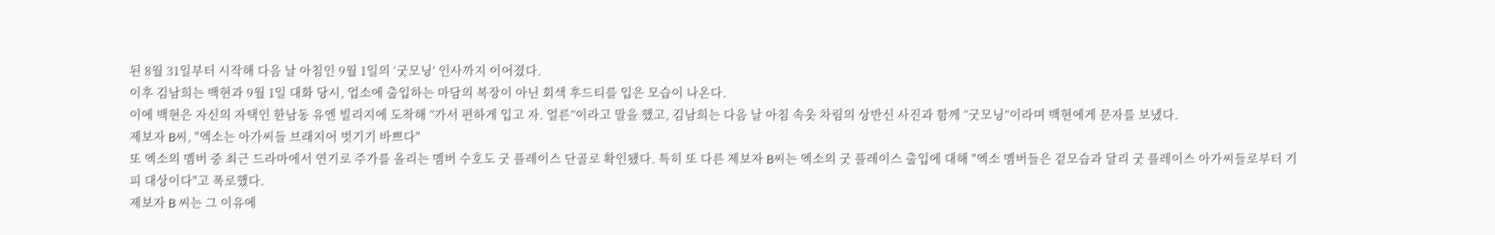된 8월 31일부터 시작해 다음 날 아침인 9월 1일의 ‘굿모닝’ 인사까지 이어졌다.
이후 김남희는 백현과 9월 1일 대화 당시, 업소에 출입하는 마담의 복장이 아닌 회색 후드티를 입은 모습이 나온다.
이에 백현은 자신의 자택인 한남동 유엔 빌리지에 도착해 “가서 편하게 입고 자. 얼른”이라고 말을 했고, 김남희는 다음 날 아침 속옷 차림의 상반신 사진과 함께 “굿모닝”이라며 백현에게 문자를 보냈다.
제보자 B씨, "엑소는 아가씨들 브래지어 벗기기 바쁘다"
또 엑소의 멤버 중 최근 드라마에서 연기로 주가를 올리는 멤버 수호도 굿 플레이스 단골로 확인됐다. 특히 또 다른 제보자 B씨는 엑소의 굿 플레이스 출입에 대해 "엑소 멤버들은 겉모습과 달리 굿 플레이스 아가씨들로부터 기피 대상이다"고 폭로했다.
제보자 B 씨는 그 이유에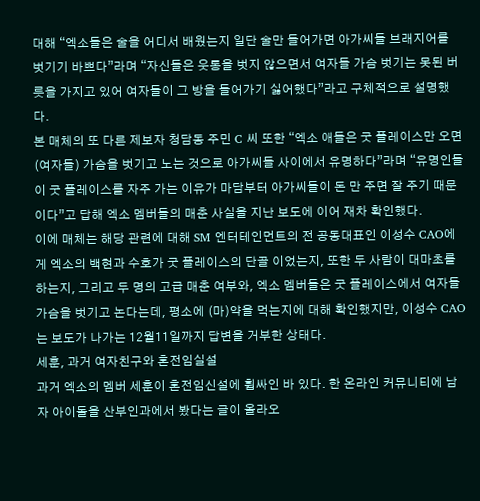대해 “엑소들은 술을 어디서 배웠는지 일단 술만 들어가면 아가씨들 브래지어를 벗기기 바쁘다”라며 “자신들은 웃통을 벗지 않으면서 여자들 가슴 벗기는 못된 버릇을 가지고 있어 여자들이 그 방을 들어가기 싫어했다”라고 구체적으로 설명했다.
본 매체의 또 다른 제보자 청담동 주민 C 씨 또한 “엑소 애들은 굿 플레이스만 오면 (여자들) 가슴을 벗기고 노는 것으로 아가씨들 사이에서 유명하다”라며 “유명인들이 굿 플레이스를 자주 가는 이유가 마담부터 아가씨들이 돈 만 주면 잘 주기 때문이다”고 답해 엑소 멤버들의 매춘 사실을 지난 보도에 이어 재차 확인했다.
이에 매체는 해당 관련에 대해 SM 엔터테인먼트의 전 공동대표인 이성수 CAO에게 엑소의 백현과 수호가 굿 플레이스의 단골 이었는지, 또한 두 사람이 대마초를 하는지, 그리고 두 명의 고급 매춘 여부와, 엑소 멤버들은 굿 플레이스에서 여자들 가슴을 벗기고 논다는데, 평소에 (마)약을 먹는지에 대해 확인했지만, 이성수 CAO는 보도가 나가는 12월11일까지 답변을 거부한 상태다.
세훈, 과거 여자친구와 혼전임실설
과거 엑소의 멤버 세훈이 혼전임신설에 휩싸인 바 있다. 한 온라인 커뮤니티에 남자 아이돌을 산부인과에서 봤다는 글이 올라오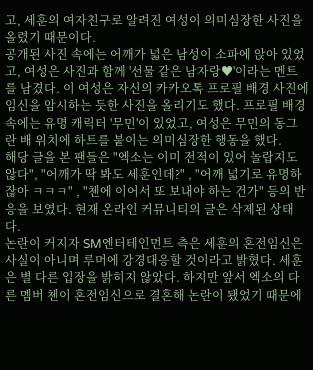고, 세훈의 여자친구로 알려진 여성이 의미심장한 사진을 올렸기 때문이다.
공개된 사진 속에는 어깨가 넓은 남성이 소파에 앉아 있었고, 여성은 사진과 함께 '선물 같은 남자랑♥'이라는 멘트를 남겼다. 이 여성은 자신의 카카오톡 프로필 배경 사진에 임신을 암시하는 듯한 사진을 올리기도 했다. 프로필 배경 속에는 유명 캐릭터 '무민'이 있었고, 여성은 무민의 동그란 배 위치에 하트를 붙이는 의미심장한 행동을 했다.
해당 글을 본 팬들은 "엑소는 이미 전적이 있어 놀랍지도 않다", "어깨가 딱 봐도 세훈인데?" , "어깨 넓기로 유명하잖아 ㅋㅋㅋ" , "첸에 이어서 또 보내야 하는 건가" 등의 반응을 보였다. 현재 온라인 커뮤니티의 글은 삭제된 상태다.
논란이 커지자 SM엔터테인먼트 측은 세훈의 혼전임신은 사실이 아니며 루머에 강경대응할 것이라고 밝혔다. 세훈은 별 다른 입장을 밝히지 않았다. 하지만 앞서 엑소의 다른 멤버 첸이 혼전임신으로 결혼해 논란이 됐었기 때문에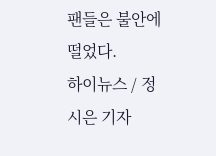팬들은 불안에 떨었다.
하이뉴스 / 정시은 기자